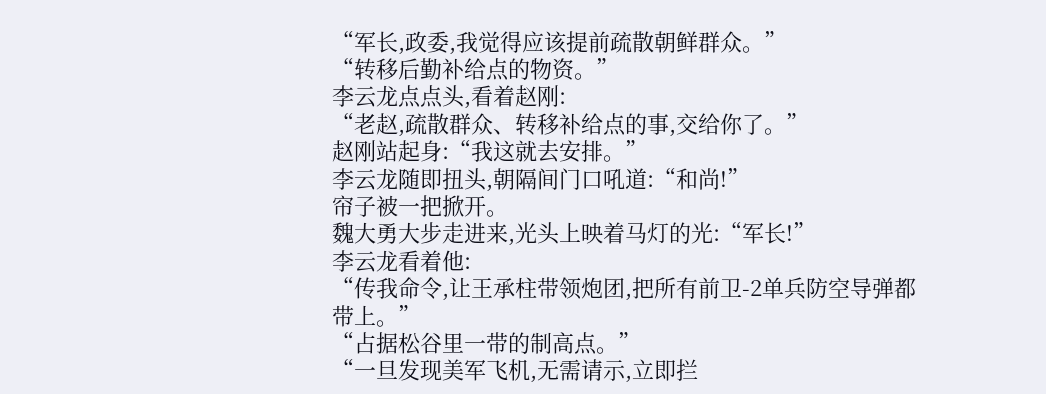“军长,政委,我觉得应该提前疏散朝鲜群众。”
“转移后勤补给点的物资。”
李云龙点点头,看着赵刚:
“老赵,疏散群众、转移补给点的事,交给你了。”
赵刚站起身:“我这就去安排。”
李云龙随即扭头,朝隔间门口吼道:“和尚!”
帘子被一把掀开。
魏大勇大步走进来,光头上映着马灯的光:“军长!”
李云龙看着他:
“传我命令,让王承柱带领炮团,把所有前卫-2单兵防空导弹都带上。”
“占据松谷里一带的制高点。”
“一旦发现美军飞机,无需请示,立即拦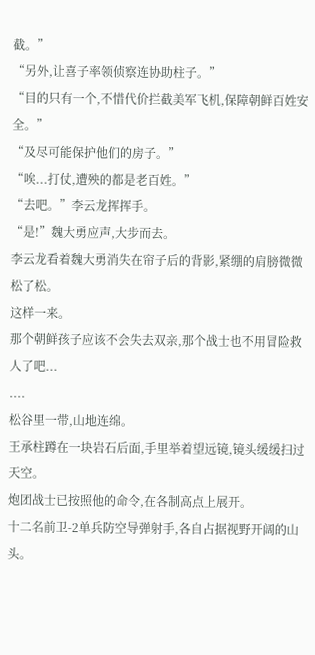截。”
“另外,让喜子率领侦察连协助柱子。”
“目的只有一个,不惜代价拦截美军飞机,保障朝鲜百姓安全。”
“及尽可能保护他们的房子。”
“唉...打仗,遭殃的都是老百姓。”
“去吧。”李云龙挥挥手。
“是!”魏大勇应声,大步而去。
李云龙看着魏大勇消失在帘子后的背影,紧绷的肩膀微微松了松。
这样一来。
那个朝鲜孩子应该不会失去双亲,那个战士也不用冒险救人了吧...
....
松谷里一带,山地连绵。
王承柱蹲在一块岩石后面,手里举着望远镜,镜头缓缓扫过天空。
炮团战士已按照他的命令,在各制高点上展开。
十二名前卫-2单兵防空导弹射手,各自占据视野开阔的山头。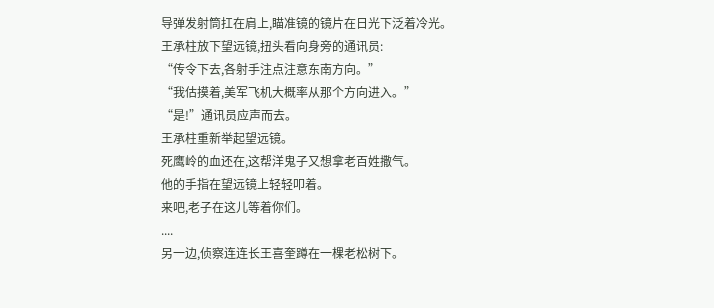导弹发射筒扛在肩上,瞄准镜的镜片在日光下泛着冷光。
王承柱放下望远镜,扭头看向身旁的通讯员:
“传令下去,各射手注点注意东南方向。”
“我估摸着,美军飞机大概率从那个方向进入。”
“是!”通讯员应声而去。
王承柱重新举起望远镜。
死鹰岭的血还在,这帮洋鬼子又想拿老百姓撒气。
他的手指在望远镜上轻轻叩着。
来吧,老子在这儿等着你们。
....
另一边,侦察连连长王喜奎蹲在一棵老松树下。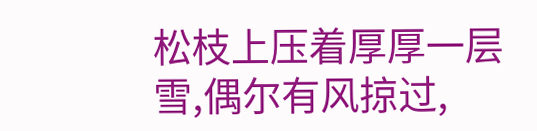松枝上压着厚厚一层雪,偶尔有风掠过,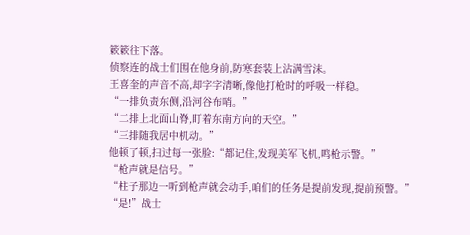簌簌往下落。
侦察连的战士们围在他身前,防寒套装上沾满雪沫。
王喜奎的声音不高,却字字清晰,像他打枪时的呼吸一样稳。
“一排负责东侧,沿河谷布哨。”
“二排上北面山脊,盯着东南方向的天空。”
“三排随我居中机动。”
他顿了顿,扫过每一张脸:“都记住,发现美军飞机,鸣枪示警。”
“枪声就是信号。”
“柱子那边一听到枪声就会动手,咱们的任务是提前发现,提前预警。”
“是!”战士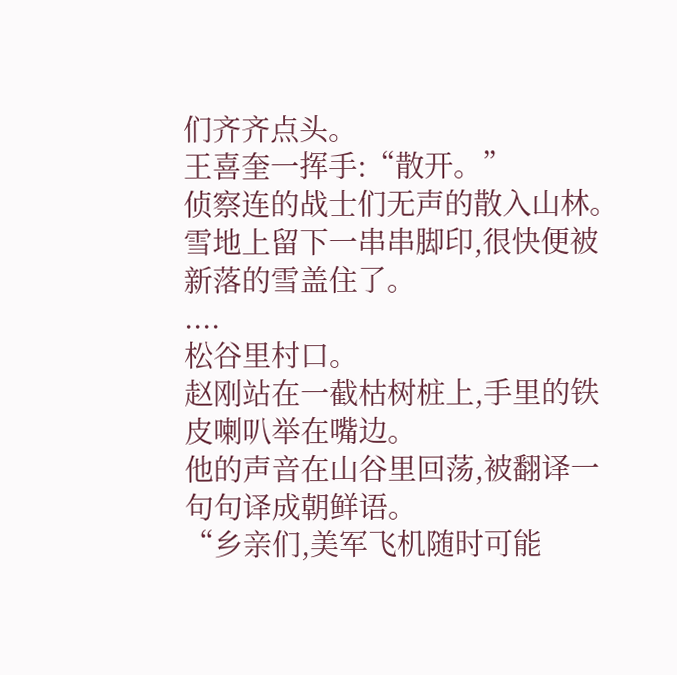们齐齐点头。
王喜奎一挥手:“散开。”
侦察连的战士们无声的散入山林。
雪地上留下一串串脚印,很快便被新落的雪盖住了。
....
松谷里村口。
赵刚站在一截枯树桩上,手里的铁皮喇叭举在嘴边。
他的声音在山谷里回荡,被翻译一句句译成朝鲜语。
“乡亲们,美军飞机随时可能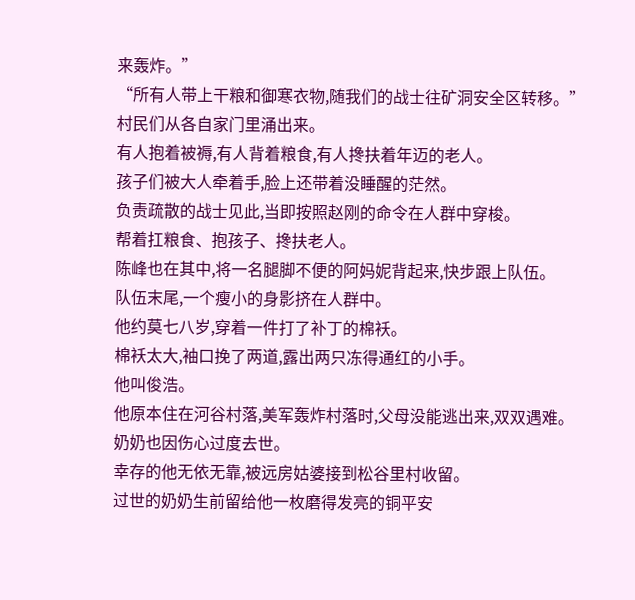来轰炸。”
“所有人带上干粮和御寒衣物,随我们的战士往矿洞安全区转移。”
村民们从各自家门里涌出来。
有人抱着被褥,有人背着粮食,有人搀扶着年迈的老人。
孩子们被大人牵着手,脸上还带着没睡醒的茫然。
负责疏散的战士见此,当即按照赵刚的命令在人群中穿梭。
帮着扛粮食、抱孩子、搀扶老人。
陈峰也在其中,将一名腿脚不便的阿妈妮背起来,快步跟上队伍。
队伍末尾,一个瘦小的身影挤在人群中。
他约莫七八岁,穿着一件打了补丁的棉袄。
棉袄太大,袖口挽了两道,露出两只冻得通红的小手。
他叫俊浩。
他原本住在河谷村落,美军轰炸村落时,父母没能逃出来,双双遇难。
奶奶也因伤心过度去世。
幸存的他无依无靠,被远房姑婆接到松谷里村收留。
过世的奶奶生前留给他一枚磨得发亮的铜平安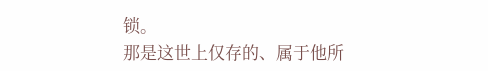锁。
那是这世上仅存的、属于他所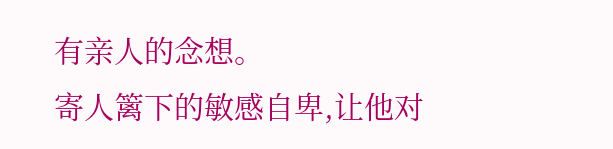有亲人的念想。
寄人篱下的敏感自卑,让他对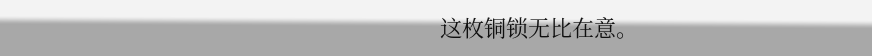这枚铜锁无比在意。